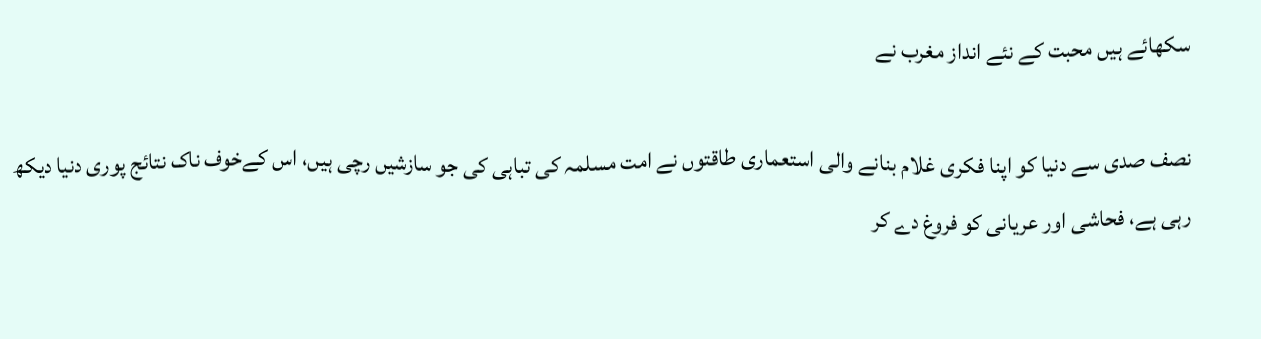سکھائے ہیں محبت کے نئے انداز مغرب نے

نصف صدی سے دنیا کو اپنا فکری غلام بنانے والی استعماری طاقتوں نے امت مسلمہ کی تباہی کی جو سازشیں رچی ہیں، اس کےخوف ناک نتائج پوری دنیا دیکھ رہی ہے، فحاشی اور عریانی کو فروغ دے کر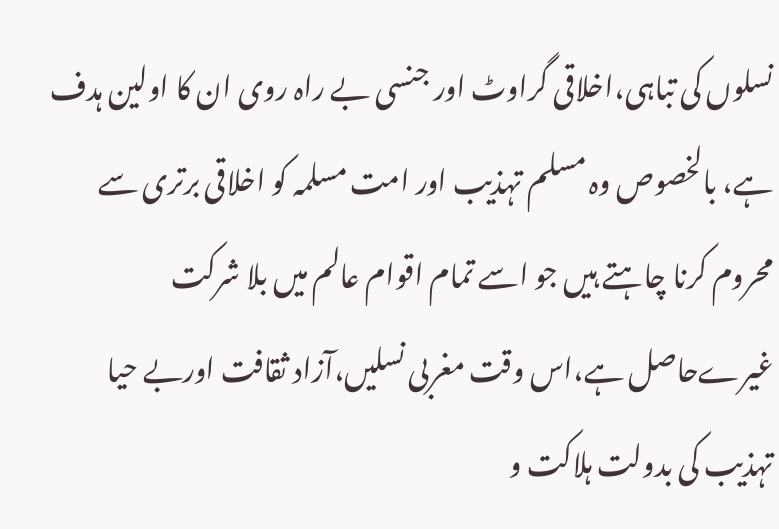نسلوں کی تباہی،اخلاقی گراوٹ اور جنسی بے راہ روی ان کا اولین ہدف ہے، بالخصوص وہ مسلم تہذیب اور امت مسلمہ کو اخلاقی برتری سے محروم کرنا چاہتے ہیں جو اسے تمام اقوام عالم میں بلا شرکت غیرےحاصل ہے،اس وقت مغربی نسلیں،آزاد ثقافت اوربے حیا تہذیب کی بدولت ہلاکت و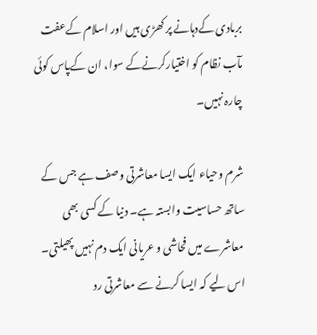بربادی کےدہانے پر کھڑی ہیں اور اسلام کےعفت مآب نظام کو اختیارکرنےکے سوا، ان کےپاس کوئی چارہ نہیں۔

شرم وحیاء ایک ایسا معاشرتی وصف ہے جس کے ساتھ حساسیت وابستہ ہے۔ دنیا کے کسی بھی معاشرے میں فحاشی و عریانی ایک دم نہیں پھیلتی۔ اس لیے کہ ایسا کرنے سے معاشرتی رد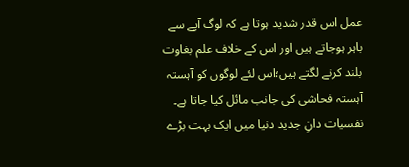عمل اس قدر شدید ہوتا ہے کہ لوگ آپے سے باہر ہوجاتے ہیں اور اس کے خلاف علم بغاوت بلند کرنے لگتے ہیں؛اس لئے لوگوں کو آہستہ آہستہ فحاشی کی جانب مائل کیا جاتا ہے۔ نفسیات دانِ جدید دنیا میں ایک بہت بڑے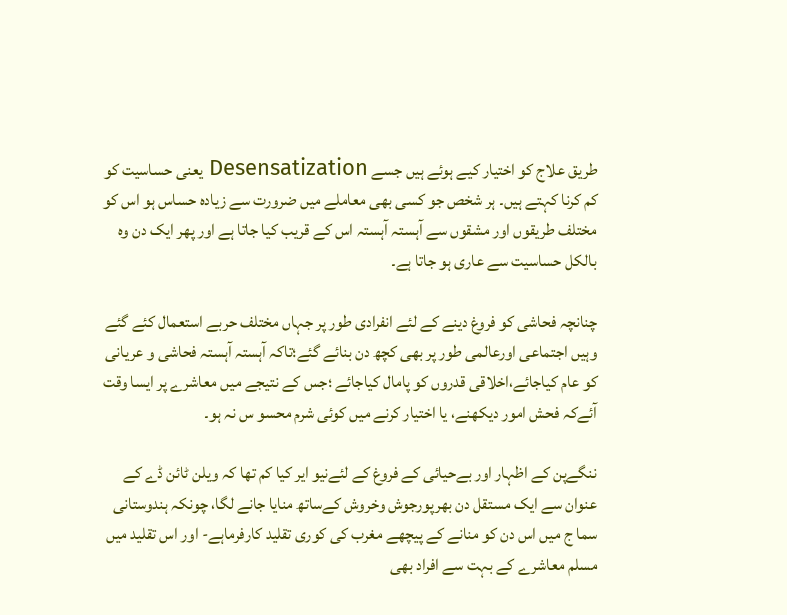طریق علاج کو اختیار کیے ہوئے ہیں جسے Desensatization یعنی حساسیت کو کم کرنا کہتے ہیں۔ ہر شخص جو کسی بھی معاملے میں ضرورت سے زیادہ حساس ہو اس کو مختلف طریقوں اور مشقوں سے آہستہ آہستہ اس کے قریب کیا جاتا ہے اور پھر ایک دن وہ بالکل حساسیت سے عاری ہو جاتا ہے۔

چنانچہ فحاشی کو فروغ دینے کے لئے انفرادی طور پر جہاں مختلف حربے استعمال کئے گئے وہیں اجتماعی اورعالمی طور پر بھی کچھ دن بنائے گئے؛تاکہ آہستہ آہستہ فحاشی و عریانی کو عام کیاجائے،اخلاقی قدروں کو پامال کیاجائے ؛جس کے نتیجے میں معاشرے پر ایسا وقت آئےکہ فحش امور دیکھنے، یا اختیار کرنے میں کوئی شرم محسو س نہ ہو۔

ننگےپن کے اظہار اور بےحیائی کے فروغ کے لئےنیو ایر کیا کم تھا کہ ویلن ٹائن ڈے کے عنوان سے ایک مستقل دن بھرپورجوش وخروش کےساتھ منایا جانے لگا، چونکہ ہندوستانی سما ج میں اس دن کو منانے کے پیچھے مغرب کی کوری تقلید کارفرماہے- اور اس تقلید میں مسلم معاشرے کے بہت سے افراد بھی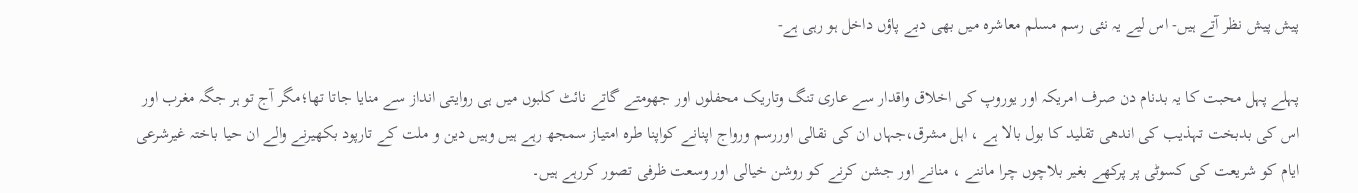پیش پیش نظر آتے ہیں- اس لیے یہ نئی رسم مسلم معاشرہ میں بھی دبے پاؤں داخل ہو رہی ہے-

پہلے پہل محبت کا یہ بدنام دن صرف امریکہ اور یوروپ کی اخلاق واقدار سے عاری تنگ وتاریک محفلوں اور جھومتے گاتے نائٹ کلبوں میں ہی روایتی انداز سے منایا جاتا تھا؛مگر آج تو ہر جگہ مغرب اور اس کی بدبخت تہذیب کی اندھی تقلید کا بول بالا ہے ، اہل مشرق،جہاں ان کی نقالی اوررسم ورواج اپنانے کواپنا طرہ امتیاز سمجھ رہے ہیں وہیں دین و ملت کے تارپود بکھیرنے والے ان حیا باختہ غیرشرعی ایام کو شریعت کی کسوٹی پر پرکھے بغیر بلاچوں چرا ماننے ، منانے اور جشن کرنے کو روشن خیالی اور وسعت ظرفی تصور کررہے ہیں۔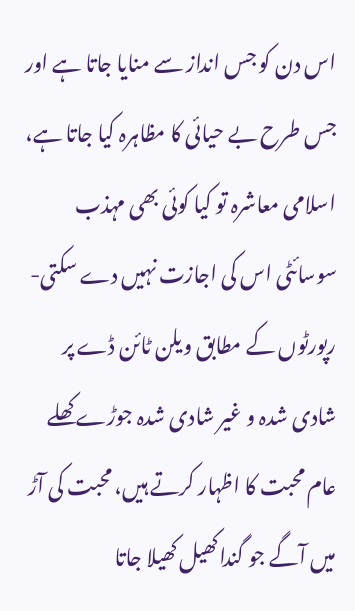اس دن کو جس انداز سے منایا جاتا ہے اور جس طرح بے حیائی کا مظاہرہ کیا جاتا ہے، اسلامی معاشرہ تو کیا کوئی بھی مہذب سوسائٹی اس کی اجازت نہیں دے سکتی- رپورٹوں کے مطابق ویلن ٹائن ڈے پر شادی شدہ و غیر شادی شدہ جوڑے کھلے عام محبت کا اظہار کرتے ہیں، محبت کی آڑ میں آگے جو گنداکھیل کھیلا جاتا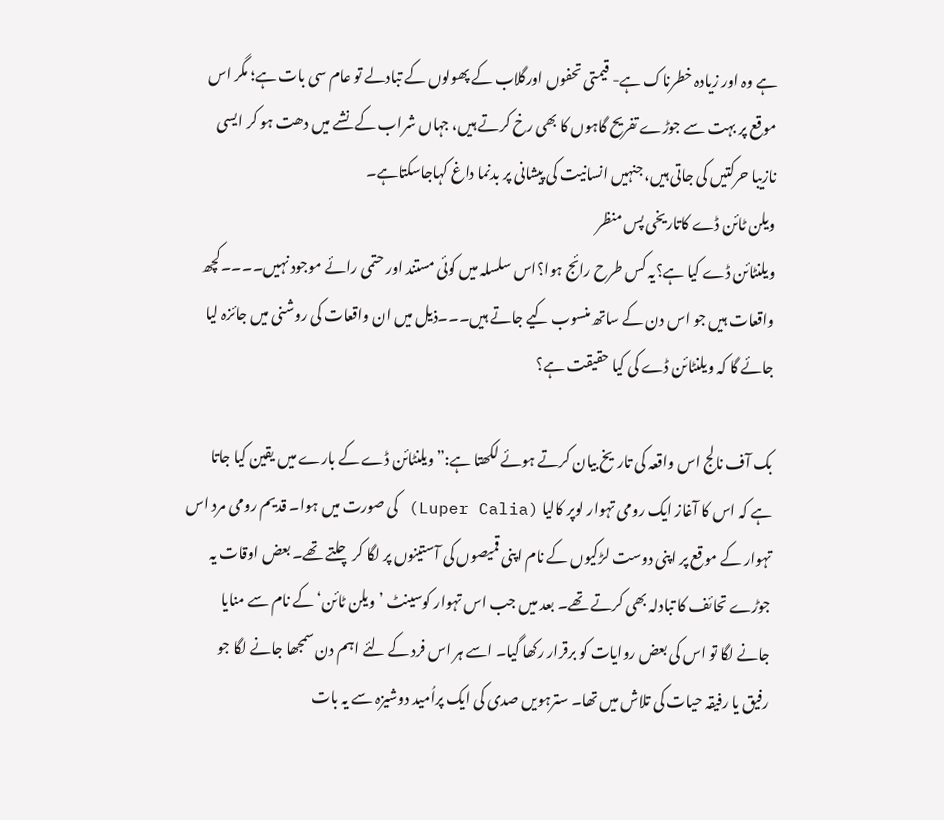ہے وہ اور زیادہ خطرناک ہے- قیمتی تحفوں اورگلاب کے پھولوں کے تبادلے تو عام سی بات ہے؛ مگر اس موقع پر بہت سے جوڑے تفریح گاہوں کا بھی رخ کرتے ہیں، جہاں شراب کے نشے میں دھت ہو کر ایسی نازیبا حرکتیں کی جاتی ہیں، جنہیں انسانیت کی پیشانی پر بدنما داغ کہاجاسکتاہے۔
ویلن ٹائن ڈے کاتاریخی پس منظر
ویلنٹائن ڈے کیا ہے؟یہ کس طرح رائج ہوا؟اس سلسلہ میں کوئی مستند اور حتمی رائے موجود نہیں۔۔۔۔کچھ واقعات ہیں جو اس دن کے ساتھ منسوب کیے جاتے ہیں۔۔۔ذیل میں ان واقعات کی روشنی میں جائزہ لیا جائے گا کہ ویلنٹائن ڈے کی کیا حقیقت ہے؟

بک آف نالج اس واقعہ کی تاریخ بیان کرتے ہوئے لکھتا ہے:”ویلنٹائن ڈے کے بارے میں یقین کیا جاتا ہے کہ اس کا آغاز ایک رومی تہوار لوپر کالیا (Luper Calia) کی صورت میں ہوا۔ قدیم رومی مرد اس تہوار کے موقع پر اپنی دوست لڑکیوں کے نام اپنی قمیصوں کی آستینوں پر لگا کر چلتے تھے۔ بعض اوقات یہ جوڑے تحائف کا تبادلہ بھی کرتے تھے۔ بعد میں جب اس تہوار کوسینٹ ’ویلن ٹائن‘ کے نام سے منایا جانے لگا تو اس کی بعض روایات کو برقرار رکھا گیا۔ اسے ہر اس فرد کے لئے اہم دن سمجھا جانے لگا جو رفیق یا رفیقہ حیات کی تلاش میں تھا۔ سترہویں صدی کی ایک پراُمید دوشیزہ سے یہ بات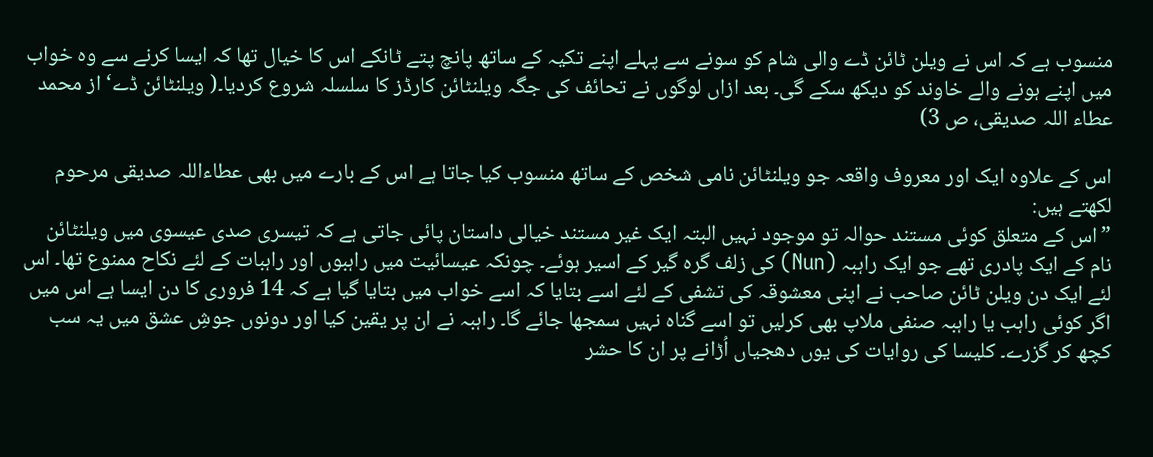منسوب ہے کہ اس نے ویلن ٹائن ڈے والی شام کو سونے سے پہلے اپنے تکیہ کے ساتھ پانچ پتے ٹانکے اس کا خیال تھا کہ ایسا کرنے سے وہ خواب میں اپنے ہونے والے خاوند کو دیکھ سکے گی۔ بعد ازاں لوگوں نے تحائف کی جگہ ویلنٹائن کارڈز کا سلسلہ شروع کردیا۔( ویلنٹائن ڈے‘ از محمد عطاء اللہ صدیقی، ص 3)

اس کے علاوہ ایک اور معروف واقعہ جو ویلنٹائن نامی شخص کے ساتھ منسوب کیا جاتا ہے اس کے بارے میں بھی عطاءاللہ صدیقی مرحوم لکھتے ہیں:
”اس کے متعلق کوئی مستند حوالہ تو موجود نہیں البتہ ایک غیر مستند خیالی داستان پائی جاتی ہے کہ تیسری صدی عیسوی میں ویلنٹائن نام کے ایک پادری تھے جو ایک راہبہ (Nun) کی زلف گرہ گیر کے اسیر ہوئے۔ چونکہ عیسائیت میں راہبوں اور راہبات کے لئے نکاح ممنوع تھا۔ اس لئے ایک دن ویلن ٹائن صاحب نے اپنی معشوقہ کی تشفی کے لئے اسے بتایا کہ اسے خواب میں بتایا گیا ہے کہ 14 فروری کا دن ایسا ہے اس میں اگر کوئی راہب یا راہبہ صنفی ملاپ بھی کرلیں تو اسے گناہ نہیں سمجھا جائے گا۔ راہبہ نے ان پر یقین کیا اور دونوں جوشِ عشق میں یہ سب کچھ کر گزرے۔ کلیسا کی روایات کی یوں دھجیاں اُڑانے پر ان کا حشر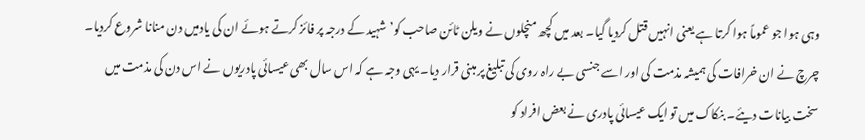وہی ہوا جو عموماً ہوا کرتا ہے یعنی انہیں قتل کردیا گیا۔ بعد میں کچھ منچلوں نے ویلن ٹائن صاحب کو’شہید کے درجہ پر فائز کرتے ہوئے ان کی یادمیں دن منانا شروع کردیا۔ چرچ نے ان خرافات کی ہمیشہ مذمت کی اور اسے جنسی بے راہ روی کی تبلیغ پر مبنی قرار دیا۔ یہی وجہ ہے کہ اس سال بھی عیسائی پادریوں نے اس دن کی مذمت میں سخت بیانات دیئے۔ بنکاک میں تو ایک عیسائی پادری نے بعض افراد کو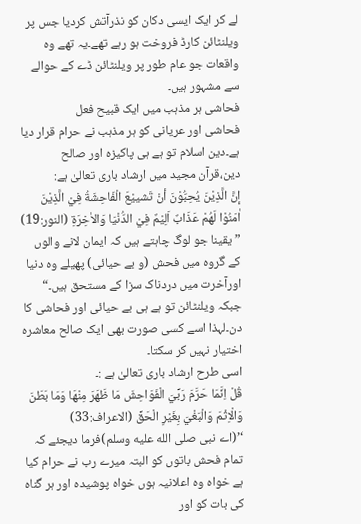لے کر ایک ایسی دکان کو نذرآتش کردیا جس پر ویلنٹائن کارڈ فروخت ہو رہے تھے۔یہ تھے وہ واقعات جو عام طور پر ویلنٹائن ڈے کے حوالے سے مشہور ہیں۔
فحاشی ہر مذہب میں ایک قبیح فعل
فحاشی اور عریانی کو ہر مذہب نے حرام قرار دیا ہے۔دین اسلام تو ہے ہی پاکیزہ اور صالح دین،قرآن مجید میں ارشاد باری تعالیٰ ہے:
إنَّ الَّذِيْنَ يُحِبُّوْنَ أنْ تَشييْعَ الْفَاحِشَةُ فِيْ الَّذِيْنَ اٰمَنُوْا لَهُمْ عَذَابٌ اَلِيْمٌ فِيْ الدُّنْيَا وَالاٰخِرَةِ (النور:19)
”یقینا جو لوگ چاہتے ہیں کہ ایمان لانے والوں کے گروہ میں فحش (و بے حیائی) پھیلے وہ دنیا اورآخرت میں دردناک سزا کے مستحق ہیں۔“
جبکہ ویلنٹائن تو ہے ہی بے حیائی اور فحاشی کا دن۔لہذا اسے کسی صورت بھی ایک صالح معاشرہ اختیار نہیں کر سکتا۔
اسی طرح ارشاد باری تعالیٰ ہے :۔
قُلْ اِنَّمَا حَرَّمَ رَبِّيَ الْفَوَاحِشَ مَا ظَهَرَ مِنْهَا وَمَا بَطَنَ وَالْاِثْمَ وَالْبَغْيَ بِغَيْرِ الْحَقِّ (الاعراف:33)
‘’(اے نبی صلى الله عليه وسلم)فرما دیجئے کہ تمام فحش باتوں کو البتہ میرے رب نے حرام کیا ہے خواہ وہ اعلانیہ ہوں خواہ پوشیدہ اور ہر گناہ کی بات کو اور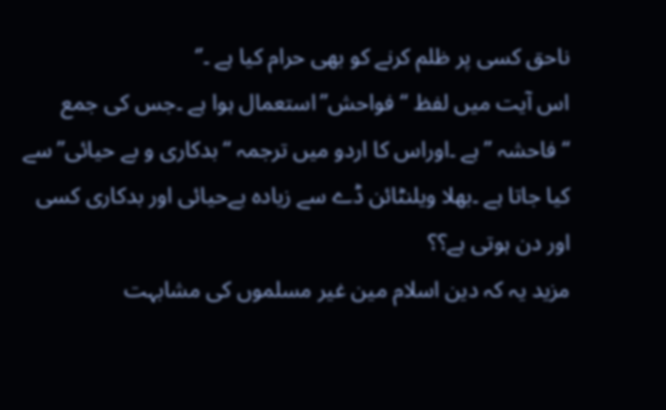ناحق کسی پر ظلم کرنے کو بھی حرام کیا ہے ۔’‘
اس آیت میں لفظ ‘‘فواحش’’استعمال ہوا ہے ۔جس کی جمع ‘‘فاحشہ ’’ہے ۔اوراس کا اردو میں ترجمہ ‘‘بدکاری و بے حیائی’’سے کیا جاتا ہے ۔بھلا ویلنٹائن ڈے سے زیادہ بےحیائی اور بدکاری کسی اور دن ہوتی ہے؟؟
مزید یہ کہ دین اسلام مین غیر مسلموں کی مشابہت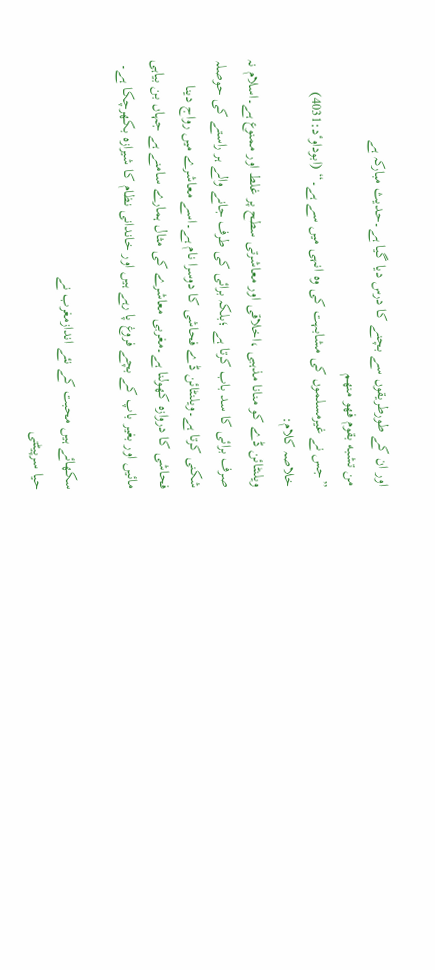اور ان کے طورطریقوں سے بچنے کا درس دیا گیا ہے۔حدیث مبارکہ ہے
من تشبه بقوم فهو منهم
”جس نے غیرمسلموں کی مشابہت کی وہ انہی میں سے ہے۔“ (ابوداوٴد:4031)
خلاصہ کلام:
ویلنٹائن ڈے کو منانا مذہبی ،اخلاقی اور معاشرتی سطح پر غلط اور ممنوع ہے۔اسلام نہ صرف برائی کا سد باب کرتا ہے ؛بلکہ برائی کی طرف جانے والے ہر راستے کی حوصلہ شکنی کرتا ہے۔ویلنٹائن ڈے فحاشی کا دوسرا نام ہے۔اسے معاشرے میں رواج دینا فحاشی کا دروازہ کھولنا ہے۔مغربی معاشرے کی مثال ہمارے سامنے ہے جہاں بن بیاہی مائیں اور بغیر باپ کے بچے فروغ پا رہے ہیں اور خاندانی نظام کا شیرازہ بکھرچکا ہے۔

سکھائے ہیں محبت کے نئے اندازمغرب نے
حیا سرپیٹتی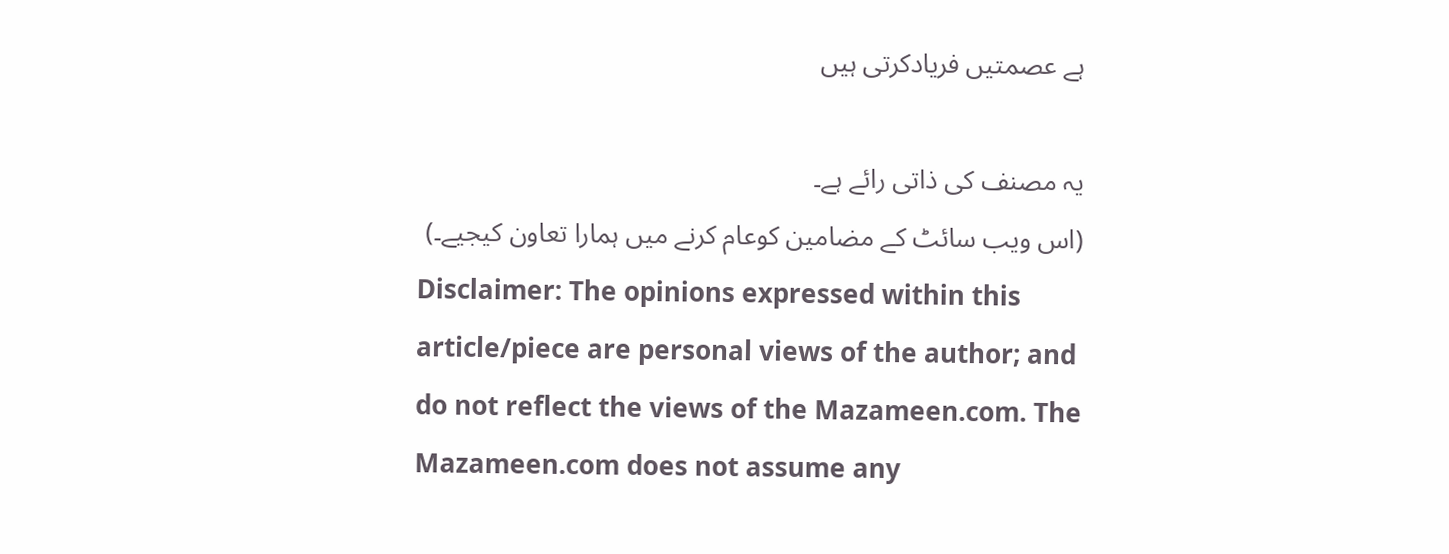ہے عصمتیں فریادکرتی ہیں

یہ مصنف کی ذاتی رائے ہے۔
(اس ویب سائٹ کے مضامین کوعام کرنے میں ہمارا تعاون کیجیے۔)
Disclaimer: The opinions expressed within this article/piece are personal views of the author; and do not reflect the views of the Mazameen.com. The Mazameen.com does not assume any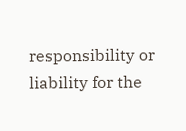responsibility or liability for the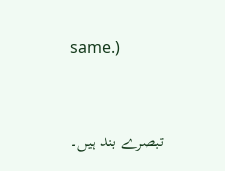same.)


تبصرے بند ہیں۔